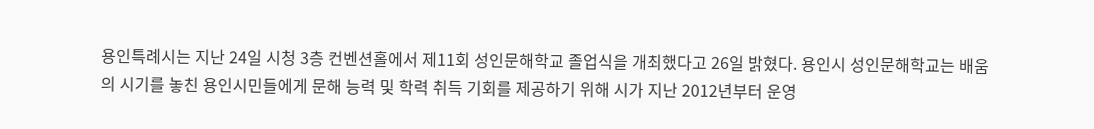용인특례시는 지난 24일 시청 3층 컨벤션홀에서 제11회 성인문해학교 졸업식을 개최했다고 26일 밝혔다. 용인시 성인문해학교는 배움의 시기를 놓친 용인시민들에게 문해 능력 및 학력 취득 기회를 제공하기 위해 시가 지난 2012년부터 운영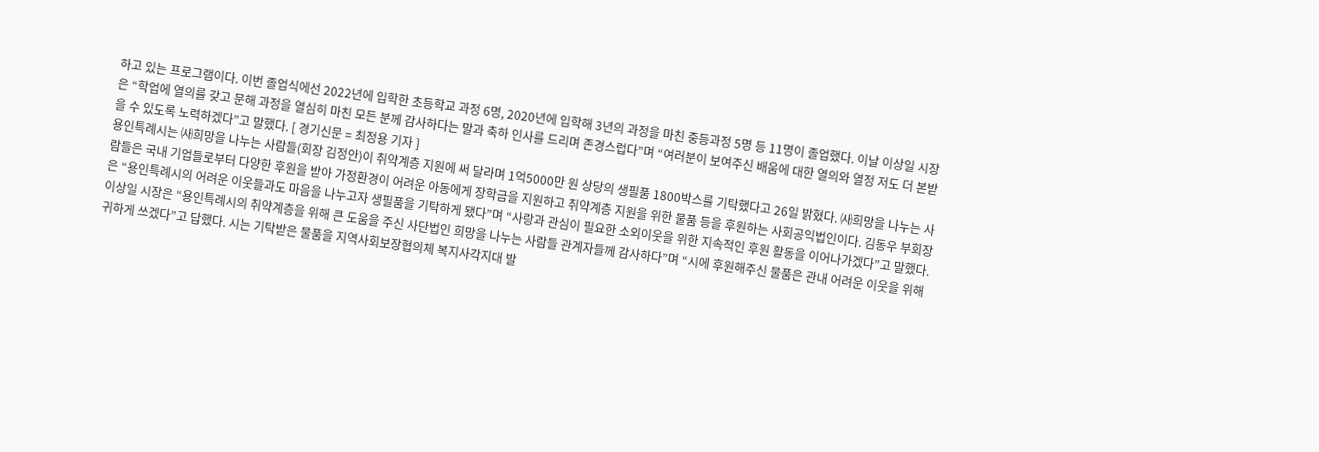하고 있는 프로그램이다. 이번 졸업식에선 2022년에 입학한 초등학교 과정 6명, 2020년에 입학해 3년의 과정을 마친 중등과정 5명 등 11명이 졸업했다. 이날 이상일 시장은 “학업에 열의를 갖고 문해 과정을 열심히 마친 모든 분께 감사하다는 말과 축하 인사를 드리며 존경스럽다”며 “여러분이 보여주신 배움에 대한 열의와 열정 저도 더 본받을 수 있도록 노력하겠다”고 말했다. [ 경기신문 = 최정용 기자 ]
용인특례시는 ㈔희망을 나누는 사람들(회장 김정안)이 취약계층 지원에 써 달라며 1억5000만 원 상당의 생필품 1800박스를 기탁했다고 26일 밝혔다. ㈔희망을 나누는 사람들은 국내 기업들로부터 다양한 후원을 받아 가정환경이 어려운 아동에게 장학금을 지원하고 취약계층 지원을 위한 물품 등을 후원하는 사회공익법인이다. 김동우 부회장은 “용인특례시의 어려운 이웃들과도 마음을 나누고자 생필품을 기탁하게 됐다”며 “사랑과 관심이 필요한 소외이웃을 위한 지속적인 후원 활동을 이어나가겠다”고 말했다. 이상일 시장은 “용인특례시의 취약계층을 위해 큰 도움을 주신 사단법인 희망을 나누는 사람들 관계자들께 감사하다”며 “시에 후원해주신 물품은 관내 어려운 이웃을 위해 귀하게 쓰겠다”고 답했다. 시는 기탁받은 물품을 지역사회보장협의체 복지사각지대 발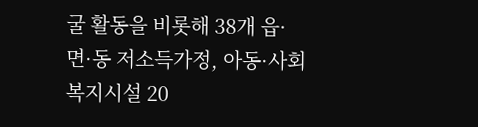굴 활동을 비롯해 38개 읍·면·동 저소득가정, 아동·사회복지시설 20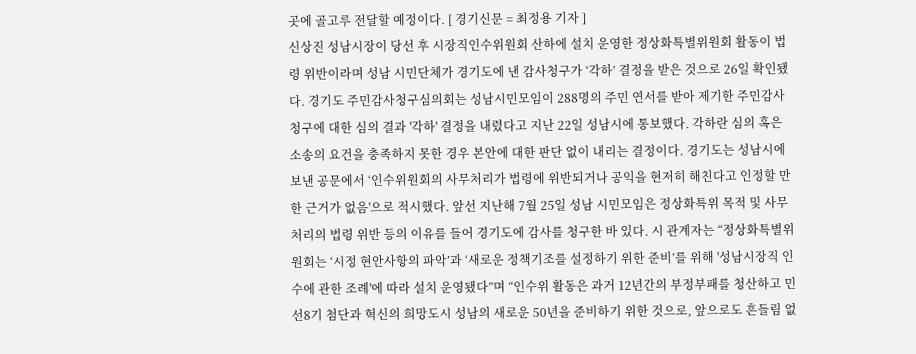곳에 골고루 전달할 예정이다. [ 경기신문 = 최정용 기자 ]
신상진 성남시장이 당선 후 시장직인수위원회 산하에 설치 운영한 정상화특별위원회 활동이 법령 위반이라며 성남 시민단체가 경기도에 낸 감사청구가 ‘각하’ 결정을 받은 것으로 26일 확인됐다. 경기도 주민감사청구심의회는 성남시민모임이 288명의 주민 연서를 받아 제기한 주민감사청구에 대한 심의 결과 '각하' 결정을 내렸다고 지난 22일 성남시에 통보했다. 각하란 심의 혹은 소송의 요건을 충족하지 못한 경우 본안에 대한 판단 없이 내리는 결정이다. 경기도는 성남시에 보낸 공문에서 ‘인수위원회의 사무처리가 법령에 위반되거나 공익을 현저히 해친다고 인정할 만한 근거가 없음'으로 적시했다. 앞선 지난해 7월 25일 성남 시민모임은 정상화특위 목적 및 사무처리의 법령 위반 등의 이유를 들어 경기도에 감사를 청구한 바 있다. 시 관계자는 “정상화특별위원회는 ‘시정 현안사항의 파악’과 ‘새로운 정책기조를 설정하기 위한 준비’를 위해 '성남시장직 인수에 관한 조례'에 따라 설치 운영됐다”며 “인수위 활동은 과거 12년간의 부정부패를 청산하고 민선8기 첨단과 혁신의 희망도시 성남의 새로운 50년을 준비하기 위한 것으로, 앞으로도 흔들림 없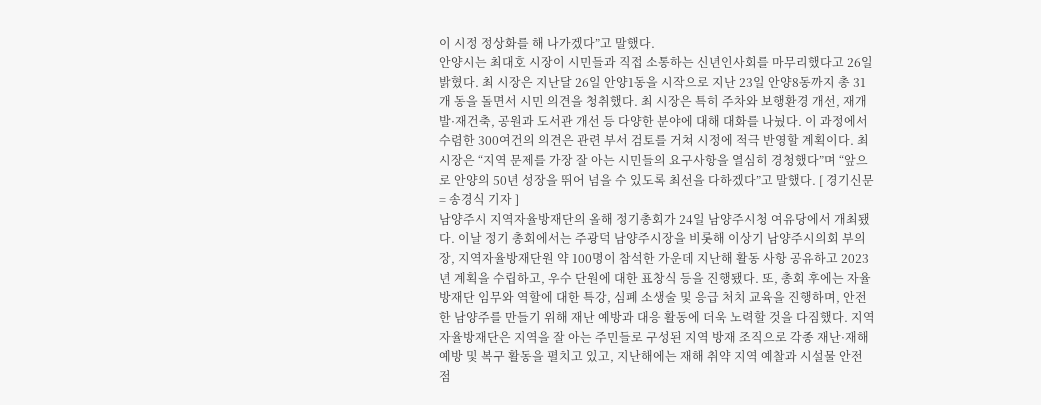이 시정 정상화를 해 나가겠다”고 말했다.
안양시는 최대호 시장이 시민들과 직접 소통하는 신년인사회를 마무리했다고 26일 밝혔다. 최 시장은 지난달 26일 안양1동을 시작으로 지난 23일 안양8동까지 총 31개 동을 돌면서 시민 의견을 청취했다. 최 시장은 특히 주차와 보행환경 개선, 재개발·재건축, 공원과 도서관 개선 등 다양한 분야에 대해 대화를 나눴다. 이 과정에서 수렴한 300여건의 의견은 관련 부서 검토를 거쳐 시정에 적극 반영할 계획이다. 최 시장은 “지역 문제를 가장 잘 아는 시민들의 요구사항을 열심히 경청했다”며 “앞으로 안양의 50년 성장을 뛰어 넘을 수 있도록 최선을 다하겠다”고 말했다. [ 경기신문 = 송경식 기자 ]
남양주시 지역자율방재단의 올해 정기총회가 24일 남양주시청 여유당에서 개최됐다. 이날 정기 총회에서는 주광덕 남양주시장을 비롯해 이상기 남양주시의회 부의 장, 지역자율방재단원 약 100명이 참석한 가운데 지난해 활동 사항 공유하고 2023년 계획을 수립하고, 우수 단원에 대한 표창식 등을 진행됐다. 또, 총회 후에는 자율방재단 임무와 역할에 대한 특강, 심폐 소생술 및 응급 처치 교육을 진행하며, 안전한 남양주를 만들기 위해 재난 예방과 대응 활동에 더욱 노력할 것을 다짐했다. 지역자율방재단은 지역을 잘 아는 주민들로 구성된 지역 방재 조직으로 각종 재난·재해 예방 및 복구 활동을 펼치고 있고, 지난해에는 재해 취약 지역 예찰과 시설물 안전 점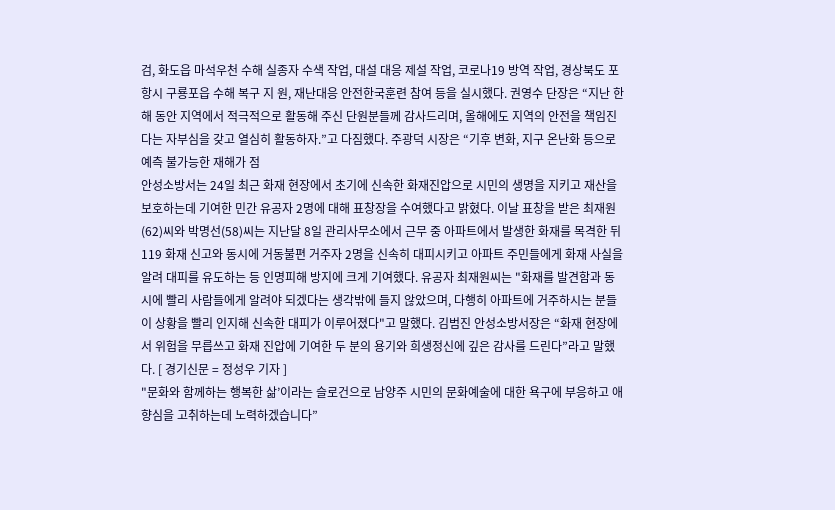검, 화도읍 마석우천 수해 실종자 수색 작업, 대설 대응 제설 작업, 코로나19 방역 작업, 경상북도 포항시 구룡포읍 수해 복구 지 원, 재난대응 안전한국훈련 참여 등을 실시했다. 권영수 단장은 “지난 한 해 동안 지역에서 적극적으로 활동해 주신 단원분들께 감사드리며, 올해에도 지역의 안전을 책임진다는 자부심을 갖고 열심히 활동하자.”고 다짐했다. 주광덕 시장은 “기후 변화, 지구 온난화 등으로 예측 불가능한 재해가 점
안성소방서는 24일 최근 화재 현장에서 초기에 신속한 화재진압으로 시민의 생명을 지키고 재산을 보호하는데 기여한 민간 유공자 2명에 대해 표창장을 수여했다고 밝혔다. 이날 표창을 받은 최재원(62)씨와 박명선(58)씨는 지난달 8일 관리사무소에서 근무 중 아파트에서 발생한 화재를 목격한 뒤 119 화재 신고와 동시에 거동불편 거주자 2명을 신속히 대피시키고 아파트 주민들에게 화재 사실을 알려 대피를 유도하는 등 인명피해 방지에 크게 기여했다. 유공자 최재원씨는 "화재를 발견함과 동시에 빨리 사람들에게 알려야 되겠다는 생각밖에 들지 않았으며, 다행히 아파트에 거주하시는 분들이 상황을 빨리 인지해 신속한 대피가 이루어졌다"고 말했다. 김범진 안성소방서장은 “화재 현장에서 위험을 무릅쓰고 화재 진압에 기여한 두 분의 용기와 희생정신에 깊은 감사를 드린다”라고 말했다. [ 경기신문 = 정성우 기자 ]
"문화와 함께하는 행복한 삶’이라는 슬로건으로 남양주 시민의 문화예술에 대한 욕구에 부응하고 애향심을 고취하는데 노력하겠습니다”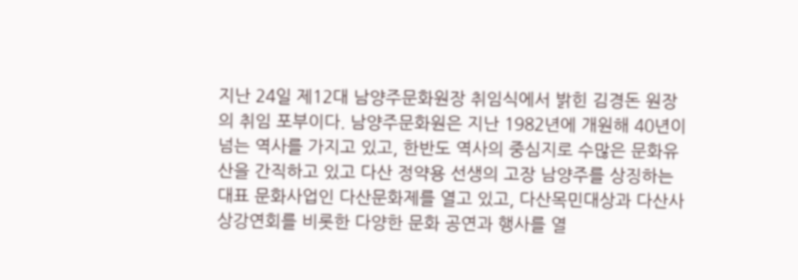지난 24일 제12대 남양주문화원장 취임식에서 밝힌 김경돈 원장의 취임 포부이다. 남양주문화원은 지난 1982년에 개원해 40년이 넘는 역사를 가지고 있고, 한반도 역사의 중심지로 수많은 문화유산을 간직하고 있고 다산 정약용 선생의 고장 남양주를 상징하는 대표 문화사업인 다산문화제를 열고 있고, 다산목민대상과 다산사상강연회를 비롯한 다양한 문화 공연과 행사를 열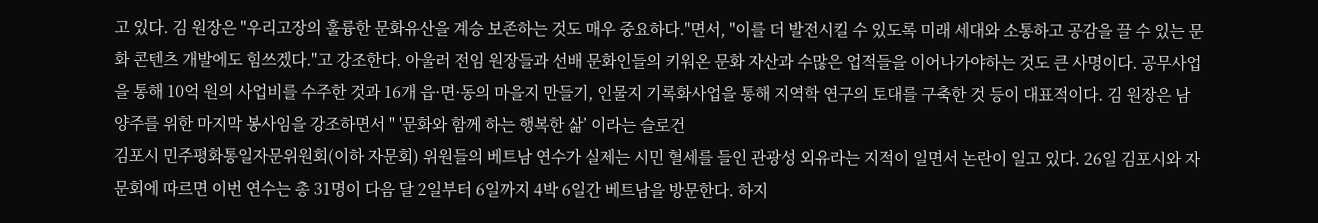고 있다. 김 원장은 "우리고장의 훌륭한 문화유산을 계승 보존하는 것도 매우 중요하다."면서, "이를 더 발전시킬 수 있도록 미래 세대와 소통하고 공감을 끌 수 있는 문화 콘텐츠 개발에도 힘쓰겠다."고 강조한다. 아울러 전임 원장들과 선배 문화인들의 키워온 문화 자산과 수많은 업적들을 이어나가야하는 것도 큰 사명이다. 공무사업을 통해 10억 원의 사업비를 수주한 것과 16개 읍·면·동의 마을지 만들기, 인물지 기록화사업을 통해 지역학 연구의 토대를 구축한 것 등이 대표적이다. 김 원장은 남양주를 위한 마지막 봉사임을 강조하면서 " '문화와 함께 하는 행복한 삶’ 이라는 슬로건
김포시 민주평화통일자문위원회(이하 자문회) 위원들의 베트남 연수가 실제는 시민 혈세를 들인 관광성 외유라는 지적이 일면서 논란이 일고 있다. 26일 김포시와 자문회에 따르면 이번 연수는 총 31명이 다음 달 2일부터 6일까지 4박 6일간 베트남을 방문한다. 하지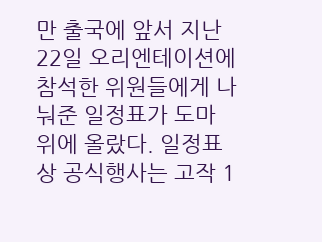만 출국에 앞서 지난 22일 오리엔테이션에 참석한 위원들에게 나눠준 일정표가 도마 위에 올랐다. 일정표상 공식행사는 고작 1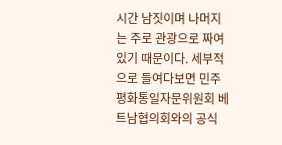시간 남짓이며 나머지는 주로 관광으로 짜여 있기 때문이다. 세부적으로 들여다보면 민주평화통일자문위원회 베트남협의회와의 공식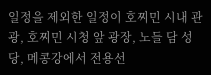일정을 제외한 일정이 호찌민 시내 관광, 호찌민 시청 앞 광장, 노들 담 성당, 메콩강에서 전용선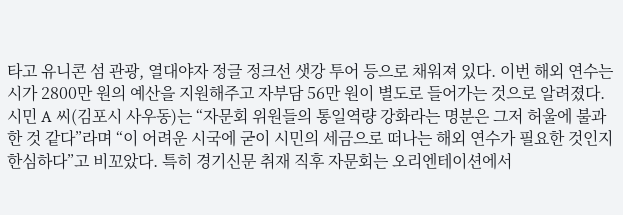타고 유니콘 섬 관광, 열대야자 정글 정크선 샛강 투어 등으로 채워져 있다. 이번 해외 연수는 시가 2800만 원의 예산을 지원해주고 자부담 56만 원이 별도로 들어가는 것으로 알려졌다. 시민 A 씨(김포시 사우동)는 “자문회 위원들의 통일역량 강화라는 명분은 그저 허울에 불과한 것 같다”라며 “이 어려운 시국에 굳이 시민의 세금으로 떠나는 해외 연수가 필요한 것인지 한심하다”고 비꼬았다. 특히 경기신문 취재 직후 자문회는 오리엔테이션에서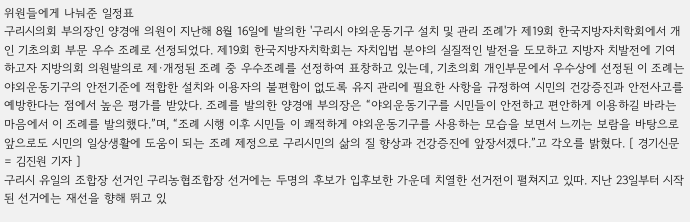위원들에게 나눠준 일정표
구리시의회 부의장인 양경애 의원이 지난해 8월 16일에 발의한 '구리시 야외운동기구 설치 및 관리 조례'가 제19회 한국지방자치학회에서 개인 기초의회 부문 우수 조례로 선정되었다. 제19회 한국지방자치학회는 자치입법 분야의 실질적인 발전을 도모하고 지방자 치발전에 기여하고자 지방의회 의원발의로 제·개정된 조례 중 우수조례를 선정하여 표창하고 있는데, 기초의회 개인부문에서 우수상에 선정된 이 조례는 야외운동기구의 안전기준에 적합한 설치와 이용자의 불편함이 없도록 유지 관리에 필요한 사항을 규정하여 시민의 건강증진과 안전사고를 예방한다는 점에서 높은 평가를 받았다. 조례를 발의한 양경애 부의장은 “야외운동기구를 시민들이 안전하고 편안하게 이용하길 바라는 마음에서 이 조례를 발의했다.”며, “조례 시행 이후 시민들 이 쾌적하게 야외운동기구를 사용하는 모습을 보면서 느끼는 보람을 바탕으로 앞으로도 시민의 일상생활에 도움이 되는 조례 제정으로 구리시민의 삶의 질 향상과 건강증진에 앞장서겠다.”고 각오를 밝혔다. [ 경기신문 = 김진원 기자 ]
구리시 유일의 조합장 선거인 구리농협조합장 선거에는 두명의 후보가 입후보한 가운데 치열한 선거전이 펼쳐지고 있따. 지난 23일부터 시작된 선거에는 재선을 향해 뛰고 있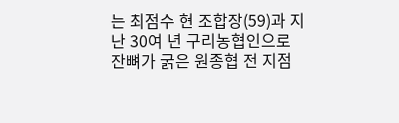는 최점수 현 조합장(59)과 지난 30여 년 구리농협인으로 잔뼈가 굵은 원종협 전 지점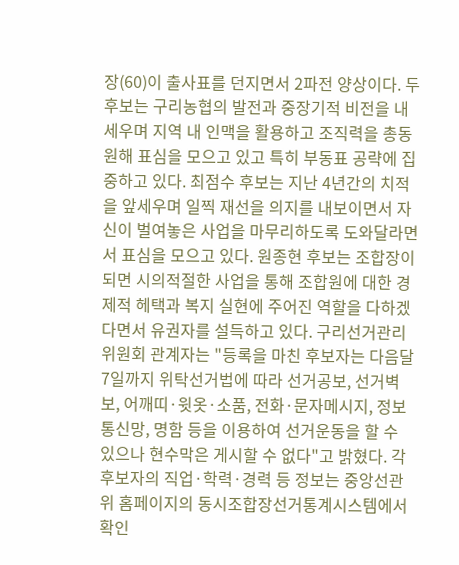장(60)이 출사표를 던지면서 2파전 양상이다. 두 후보는 구리농협의 발전과 중장기적 비전을 내세우며 지역 내 인맥을 활용하고 조직력을 총동원해 표심을 모으고 있고 특히 부동표 공략에 집중하고 있다. 최점수 후보는 지난 4년간의 치적을 앞세우며 일찍 재선을 의지를 내보이면서 자신이 벌여놓은 사업을 마무리하도록 도와달라면서 표심을 모으고 있다. 원종현 후보는 조합장이 되면 시의적절한 사업을 통해 조합원에 대한 경제적 헤택과 복지 실현에 주어진 역할을 다하겠다면서 유권자를 설득하고 있다. 구리선거관리위원회 관계자는 "등록을 마친 후보자는 다음달 7일까지 위탁선거법에 따라 선거공보, 선거벽보, 어깨띠·윗옷·소품, 전화·문자메시지, 정보통신망, 명함 등을 이용하여 선거운동을 할 수 있으나 현수막은 게시할 수 없다"고 밝혔다. 각 후보자의 직업·학력·경력 등 정보는 중앙선관위 홈페이지의 동시조합장선거통계시스템에서 확인